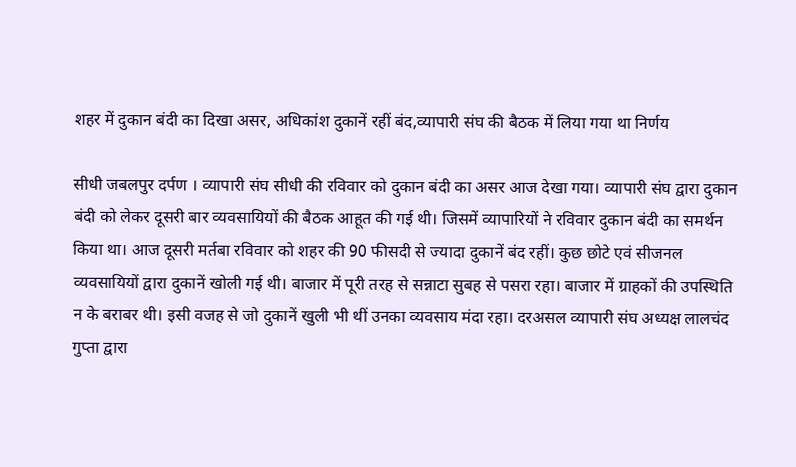शहर में दुकान बंदी का दिखा असर, अधिकांश दुकानें रहीं बंद,व्यापारी संघ की बैठक में लिया गया था निर्णय

सीधी जबलपुर दर्पण । व्यापारी संघ सीधी की रविवार को दुकान बंदी का असर आज देखा गया। व्यापारी संघ द्वारा दुकान बंदी को लेकर दूसरी बार व्यवसायियों की बैठक आहूत की गई थी। जिसमें व्यापारियों ने रविवार दुकान बंदी का समर्थन किया था। आज दूसरी मर्तबा रविवार को शहर की 90 फीसदी से ज्यादा दुकानें बंद रहीं। कुछ छोटे एवं सीजनल व्यवसायियों द्वारा दुकानें खोली गई थी। बाजार में पूरी तरह से सन्नाटा सुबह से पसरा रहा। बाजार में ग्राहकों की उपस्थिति न के बराबर थी। इसी वजह से जो दुकानें खुली भी थीं उनका व्यवसाय मंदा रहा। दरअसल व्यापारी संघ अध्यक्ष लालचंद गुप्ता द्वारा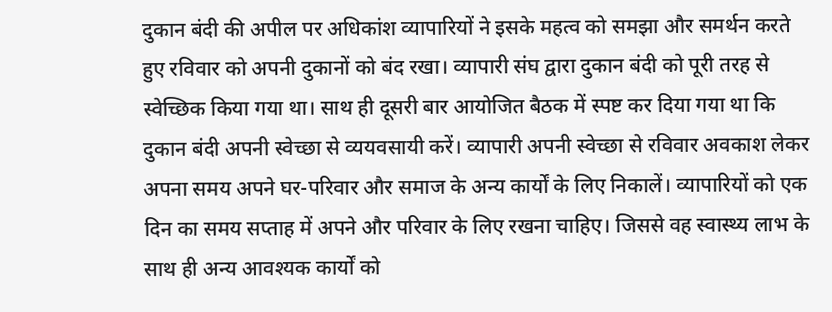दुकान बंदी की अपील पर अधिकांश व्यापारियों ने इसके महत्व को समझा और समर्थन करते हुए रविवार को अपनी दुकानों को बंद रखा। व्यापारी संघ द्वारा दुकान बंदी को पूरी तरह से स्वेच्छिक किया गया था। साथ ही दूसरी बार आयोजित बैठक में स्पष्ट कर दिया गया था कि दुकान बंदी अपनी स्वेच्छा से व्ययवसायी करें। व्यापारी अपनी स्वेच्छा से रविवार अवकाश लेकर अपना समय अपने घर-परिवार और समाज के अन्य कार्यों के लिए निकालें। व्यापारियों को एक दिन का समय सप्ताह में अपने और परिवार के लिए रखना चाहिए। जिससे वह स्वास्थ्य लाभ के साथ ही अन्य आवश्यक कार्यों को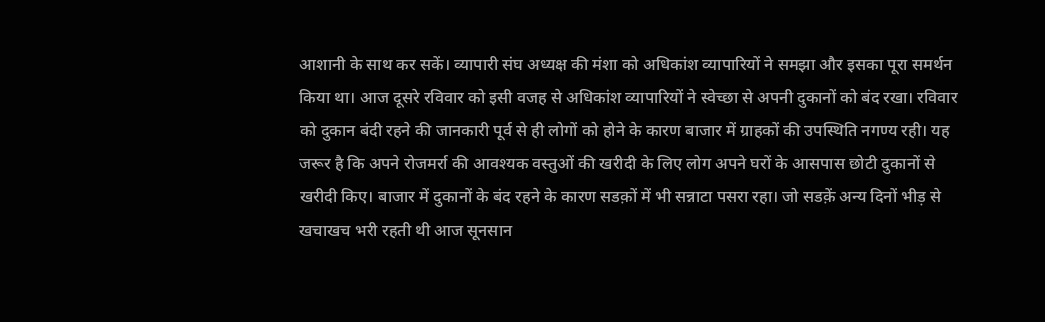आशानी के साथ कर सकें। व्यापारी संघ अध्यक्ष की मंशा को अधिकांश व्यापारियों ने समझा और इसका पूरा समर्थन किया था। आज दूसरे रविवार को इसी वजह से अधिकांश व्यापारियों ने स्वेच्छा से अपनी दुकानों को बंद रखा। रविवार को दुकान बंदी रहने की जानकारी पूर्व से ही लोगों को होने के कारण बाजार में ग्राहकों की उपस्थिति नगण्य रही। यह जरूर है कि अपने रोजमर्रा की आवश्यक वस्तुओं की खरीदी के लिए लोग अपने घरों के आसपास छोटी दुकानों से खरीदी किए। बाजार में दुकानों के बंद रहने के कारण सडक़ों में भी सन्नाटा पसरा रहा। जो सडक़ें अन्य दिनों भीड़ से खचाखच भरी रहती थी आज सूनसान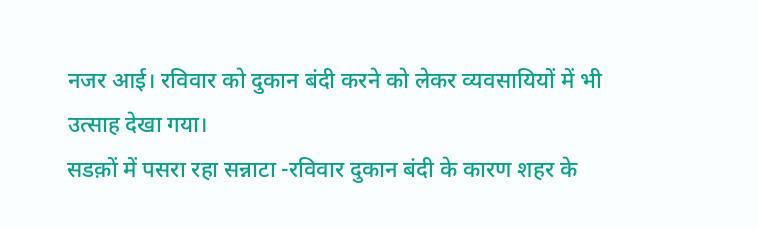नजर आई। रविवार को दुकान बंदी करने को लेकर व्यवसायियों में भी उत्साह देखा गया।
सडक़ों में पसरा रहा सन्नाटा -रविवार दुकान बंदी के कारण शहर के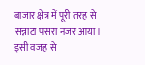बाजार क्षेत्र में पूरी तरह से सन्नाटा पसरा नजर आया। इसी वजह से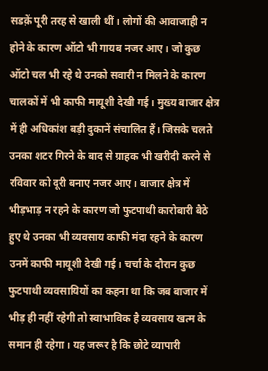सडक़ें पूरी तरह से खाली थीं। लोगों की आवाजाही न होने के कारण ऑटो भी गायब नजर आए। जो कुछ ऑटो चल भी रहे थे उनको सवारी न मिलने के कारण चालकों में भी काफी मायूशी देखी गई। मुख्य बाजार क्षेत्र में ही अधिकांश बड़ी दुकानें संचालित हैं। जिसके चलते उनका शटर गिरने के बाद से ग्राहक भी खरीदी करने से रविवार को दूरी बनाए नजर आए। बाजार क्षेत्र में भीड़भाड़ न रहने के कारण जो फुटपाथी कारोबारी बैठे हुए थे उनका भी व्यवसाय काफी मंदा रहने के कारण उनमें काफी मायूशी देखी गई। चर्चा के दौरान कुछ फुटपाथी व्यवसायियों का कहना था कि जब बाजार में भीड़ ही नहीं रहेगी तो स्वाभाविक है व्यवसाय खत्म के समान ही रहेगा। यह जरूर है कि छोटे व्यापारी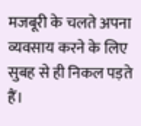मजबूरी के चलते अपना व्यवसाय करने के लिए सुबह से ही निकल पड़ते हैं।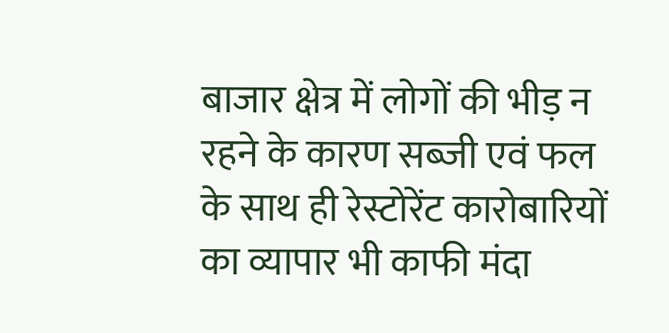बाजार क्षेत्र में लोगों की भीड़ न रहने के कारण सब्जी एवं फल के साथ ही रेस्टोरेंट कारोबारियों का व्यापार भी काफी मंदा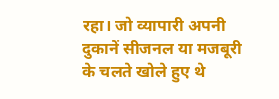रहा। जो व्यापारी अपनी दुकानें सीजनल या मजबूरी के चलते खोले हुए थे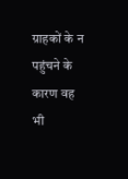ग्राहकों के न पहुंचने के कारण वह भी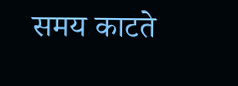समय काटते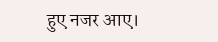हुए नजर आए।